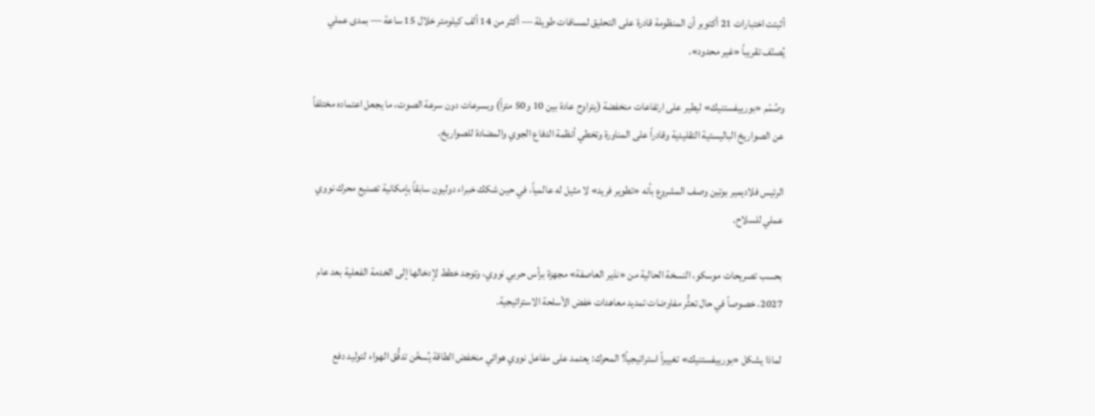أثبتت اختبارات 21 أكتوبر أن المنظومة قادرة على التحليق لمسافات طويلة — أكثر من 14 ألف كيلومتر خلال 15 ساعة — بمدى عملي يُصنّف تقريباً «غير محدود».

وصُمّم «بورييفستنيك» ليطير على ارتفاعات منخفضة (يتراوح عادة بين 10 و50 متراً) وبسرعات دون سرعة الصوت، ما يجعل اعتماده مختلفاً عن الصواريخ الباليستية التقليدية وقادراً على المناورة وتخطي أنظمة الدفاع الجوي والمضادة للصواريخ.

الرئيس فلاديمير بوتين وصف المشروع بأنه «تطوير فريد» لا مثيل له عالمياً، في حين شكك خبراء دوليون سابقاً بإمكانية تصنيع محرك نووي عملي للسلاح.

بحسب تصريحات موسكو، النسخة الحالية من «نذير العاصفة» مجهزة برأس حربي نووي، وتوجد خطط لإدخالها إلى الخدمة الفعلية بعد عام 2027، خصوصاً في حال تعثُّر مفاوضات تمديد معاهدات خفض الأسلحة الاستراتيجية.

لماذا يشكل «بورييفستنيك» تغييراً استراتيجياً؟ المحرك: يعتمد على مفاعل نووي هوائي منخفض الطاقة يُسخّن تدفُّق الهواء لتوليد دفع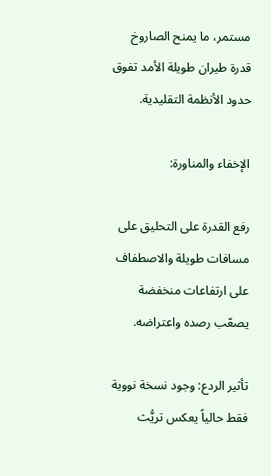مستمر، ما يمنح الصاروخ قدرة طيران طويلة الأمد تفوق حدود الأنظمة التقليدية.

الإخفاء والمناورة:

رفع القدرة على التحليق على مسافات طويلة والاصطفاف على ارتفاعات منخفضة يصعّب رصده واعتراضه.

تأثير الردع: وجود نسخة نووية فقط حالياً يعكس تريُّث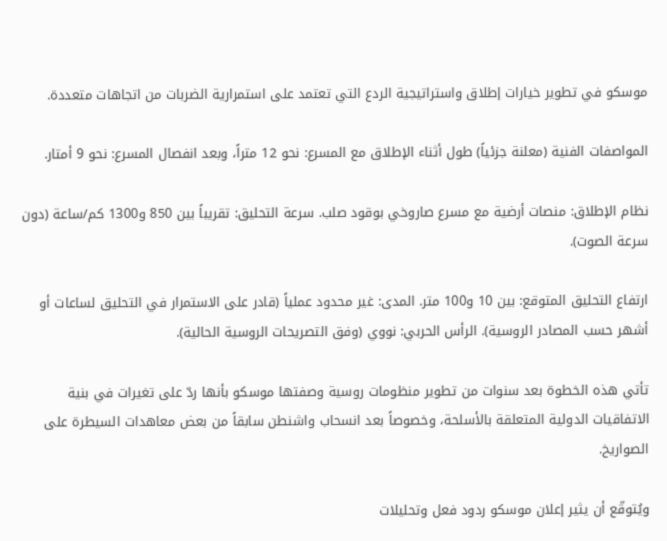موسكو في تطوير خيارات إطلاق واستراتيجية الردع التي تعتمد على استمرارية الضربات من اتجاهات متعددة.

المواصفات الفنية (معلنة جزئياً) طول أثناء الإطلاق مع المسرع: نحو 12 متراً، وبعد انفصال المسرع: نحو 9 أمتار.

نظام الإطلاق: منصات أرضية مع مسرع صاروخي بوقود صلب. سرعة التحليق: تقريباً بين 850 و1300 كم/ساعة (دون سرعة الصوت).

ارتفاع التحليق المتوقع: بين 10 و100 متر. المدى: غير محدود عملياً (قادر على الاستمرار في التحليق لساعات أو أشهر حسب المصادر الروسية). الرأس الحربي: نووي (وفق التصريحات الروسية الحالية).

تأتي هذه الخطوة بعد سنوات من تطوير منظومات روسية وصفتها موسكو بأنها ردّ على تغيرات في بنية الاتفاقيات الدولية المتعلقة بالأسلحة، وخصوصاً بعد انسحاب واشنطن سابقاً من بعض معاهدات السيطرة على الصواريخ.

ويُتوقّع أن يثير إعلان موسكو ردود فعل وتحليلات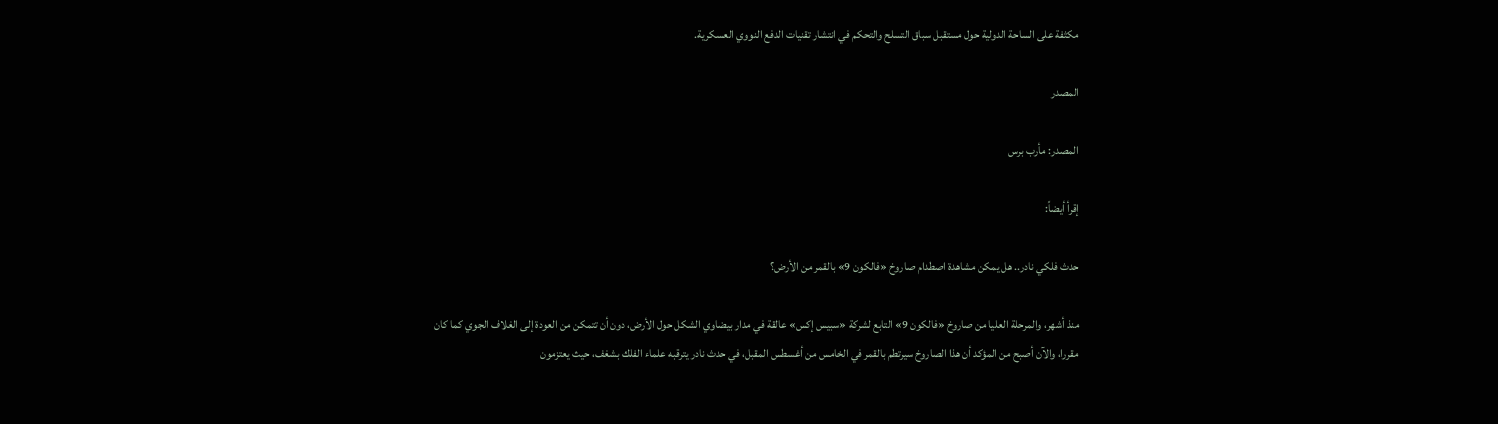مكثفة على الساحة الدولية حول مستقبل سباق التسلح والتحكم في انتشار تقنيات الدفع النووي العسكرية.

المصدر

المصدر: مأرب برس

إقرأ أيضاً:

حدث فلكي نادر.. هل يمكن مشاهدة اصطدام صاروخ «فالكون 9» بالقمر من الأرض؟

منذ أشهر، والمرحلة العليا من صاروخ «فالكون 9» التابع لشركة «سبيس إكس» عالقة في مدار بيضاوي الشكل حول الأرض، دون أن تتمكن من العودة إلى الغلاف الجوي كما كان مقررا، والآن أصبح من المؤكد أن هذا الصاروخ سيرتطم بالقمر في الخامس من أغسطس المقبل، في حدث نادر يترقبه علماء الفلك بشغف، حيث يعتزمون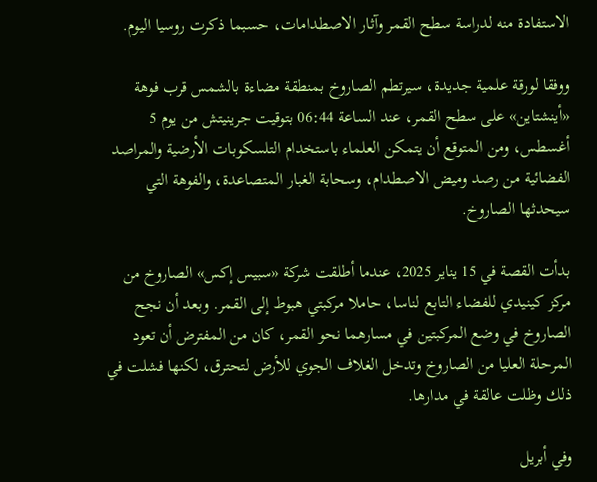الاستفادة منه لدراسة سطح القمر وآثار الاصطدامات، حسبما ذكرت روسيا اليوم.

ووفقا لورقة علمية جديدة، سيرتطم الصاروخ بمنطقة مضاءة بالشمس قرب فوهة «أينشتاين» على سطح القمر، عند الساعة 06:44 بتوقيت جرينيتش من يوم 5 أغسطس، ومن المتوقع أن يتمكن العلماء باستخدام التلسكوبات الأرضية والمراصد الفضائية من رصد وميض الاصطدام، وسحابة الغبار المتصاعدة، والفوهة التي سيحدثها الصاروخ.

بدأت القصة في 15 يناير 2025، عندما أطلقت شركة «سبيس إكس» الصاروخ من مركز كينيدي للفضاء التابع لناسا، حاملا مركبتي هبوط إلى القمر. وبعد أن نجح الصاروخ في وضع المركبتين في مسارهما نحو القمر، كان من المفترض أن تعود المرحلة العليا من الصاروخ وتدخل الغلاف الجوي للأرض لتحترق، لكنها فشلت في ذلك وظلت عالقة في مدارها.

وفي أبريل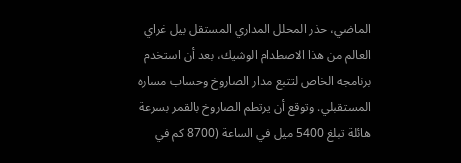الماضي، حذر المحلل المداري المستقل بيل غراي العالم من هذا الاصطدام الوشيك، بعد أن استخدم برنامجه الخاص لتتبع مدار الصاروخ وحساب مساره المستقبلي. وتوقع أن يرتطم الصاروخ بالقمر بسرعة هائلة تبلغ 5400 ميل في الساعة (8700 كم في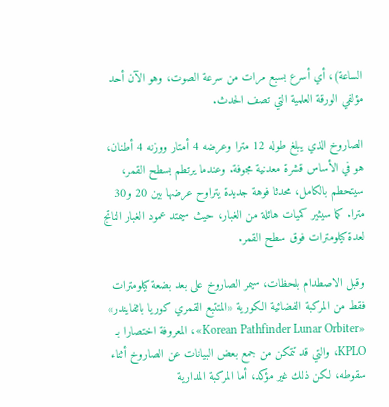الساعة)، أي أسرع بسبع مرات من سرعة الصوت، وهو الآن أحد مؤلفي الورقة العلمية التي تصف الحدث.

الصاروخ الذي يبلغ طوله 12 مترا وعرضه 4 أمتار ووزنه 4 أطنان، هو في الأساس قشرة معدنية مجوفة. وعندما يرتطم بسطح القمر، سيتحطم بالكامل، محدثا فوهة جديدة يتراوح عرضها بين 20 و30 مترا. كما سيثير كميات هائلة من الغبار، حيث سيمتد عمود الغبار الناتج لعدة كيلومترات فوق سطح القمر.

وقبل الاصطدام بلحظات، سيمر الصاروخ على بعد بضعة كيلومترات فقط من المركبة الفضائية الكورية «المتتبع القمري كوريا باثفايندر» «Korean Pathfinder Lunar Orbiter»، المعروفة اختصارا بـ KPLO، والتي قد تتمكن من جمع بعض البيانات عن الصاروخ أثناء سقوطه، لكن ذلك غير مؤكد، أما المركبة المدارية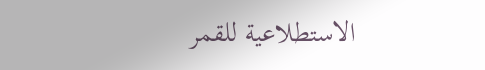الاستطلاعية للقمر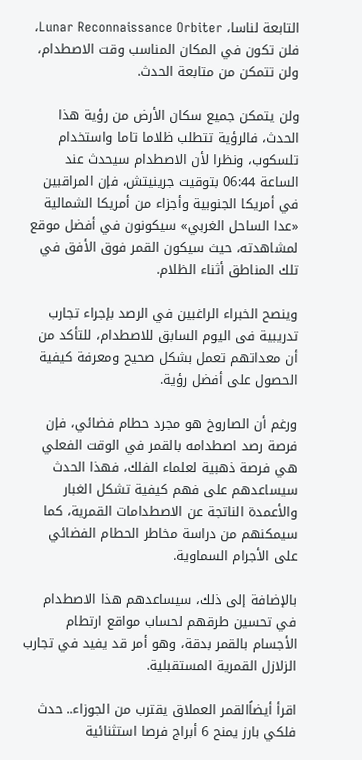التابعة لناسا، Lunar Reconnaissance Orbiter، فلن تكون في المكان المناسب وقت الاصطدام، ولن تتمكن من متابعة الحدث.

ولن يتمكن جميع سكان الأرض من رؤية هذا الحدث، فالرؤية تتطلب ظلاما تاما واستخدام تلسكوب، ونظرا لأن الاصطدام سيحدث عند الساعة 06:44 بتوقيت جرينيتش، فإن المراقبين في أمريكا الجنوبية وأجزاء من أمريكا الشمالية «عدا الساحل الغربي» سيكونون في أفضل موقع لمشاهدته، حيث سيكون القمر فوق الأفق في تلك المناطق أثناء الظلام.

وينصح الخبراء الراغبين في الرصد بإجراء تجارب تدريبية فى اليوم السابق للاصطدام، للتأكد من أن معداتهم تعمل بشكل صحيح ومعرفة كيفية الحصول على أفضل رؤية.

ورغم أن الصاروخ هو مجرد حطام فضائي، فإن فرصة رصد اصطدامه بالقمر في الوقت الفعلي هي فرصة ذهبية لعلماء الفلك، فهذا الحدث سيساعدهم على فهم كيفية تشكل الغبار والأعمدة الناتجة عن الاصطدامات القمرية، كما سيمكنهم من دراسة مخاطر الحطام الفضائي على الأجرام السماوية.

بالإضافة إلى ذلك، سيساعدهم هذا الاصطدام في تحسين طرقهم لحساب مواقع ارتطام الأجسام بالقمر بدقة، وهو أمر قد يفيد في تجارب الزلازل القمرية المستقبلية.

اقرأ أيضاًالقمر العملاق يقترب من الجوزاء.. حدث فلكي بارز يمنح 6 أبراج فرصا استثنائية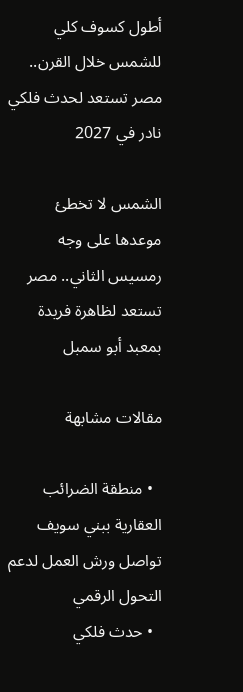أطول كسوف كلي للشمس خلال القرن.. مصر تستعد لحدث فلكي نادر في 2027

الشمس لا تخطئ موعدها على وجه رمسيس الثاني.. مصر تستعد لظاهرة فريدة بمعبد أبو سمبل

مقالات مشابهة

  • منطقة الضرائب العقارية ببني سويف تواصل ورش العمل لدعم التحول الرقمي
  • حدث فلكي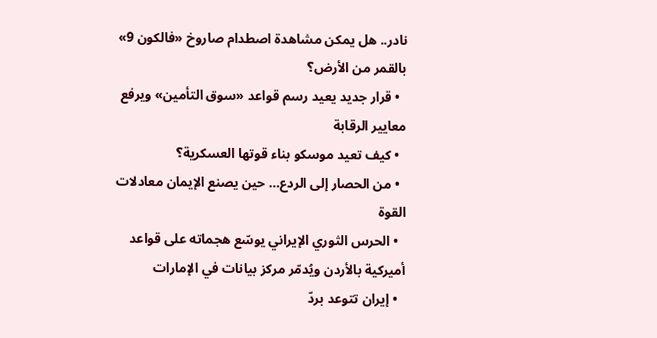نادر.. هل يمكن مشاهدة اصطدام صاروخ «فالكون 9» بالقمر من الأرض؟
  • قرار جديد يعيد رسم قواعد «سوق التأمين» ويرفع معايير الرقابة
  • كيف تعيد موسكو بناء قوتها العسكرية؟
  • من الحصار إلى الردع… حين يصنع الإيمان معادلات القوة
  • الحرس الثوري الإيراني يوسّع هجماته على قواعد أميركية بالأردن ويُدمّر مركز بيانات في الإمارات
  • إيران تتوعد بردّ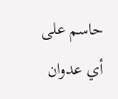حاسم على أي عدوان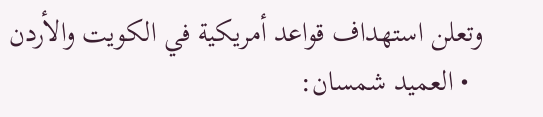وتعلن استهداف قواعد أمريكية في الكويت والأردن
  • العميد شمسان: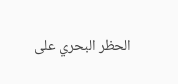الحظر البحري على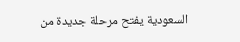السعودية يفتح مرحلة جديدة من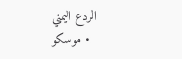الردع اليمني
  • موسكو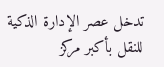تدخل عصر الإدارة الذكية للنقل بأكبر مركز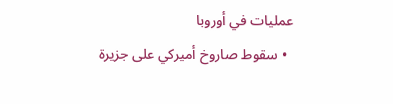عمليات في أوروبا
  • سقوط صاروخ أميركي على جزيرة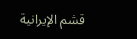قشم الإيرانية